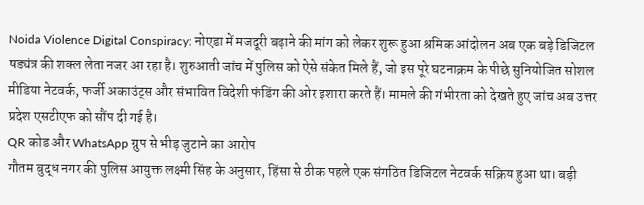Noida Violence Digital Conspiracy: नोएडा में मजदूरी बढ़ाने की मांग को लेकर शुरू हुआ श्रमिक आंदोलन अब एक बड़े डिजिटल षड्यंत्र की शक्ल लेता नजर आ रहा है। शुरुआती जांच में पुलिस को ऐसे संकेत मिले हैं, जो इस पूरे घटनाक्रम के पीछे सुनियोजित सोशल मीडिया नेटवर्क, फर्जी अकाउंट्स और संभावित विदेशी फंडिंग की ओर इशारा करते हैं। मामले की गंभीरता को देखते हुए जांच अब उत्तर प्रदेश एसटीएफ को सौंप दी गई है।
QR कोड और WhatsApp ग्रुप से भीड़ जुटाने का आरोप
गौतम बुद्ध नगर की पुलिस आयुक्त लक्ष्मी सिंह के अनुसार, हिंसा से ठीक पहले एक संगठित डिजिटल नेटवर्क सक्रिय हुआ था। बड़ी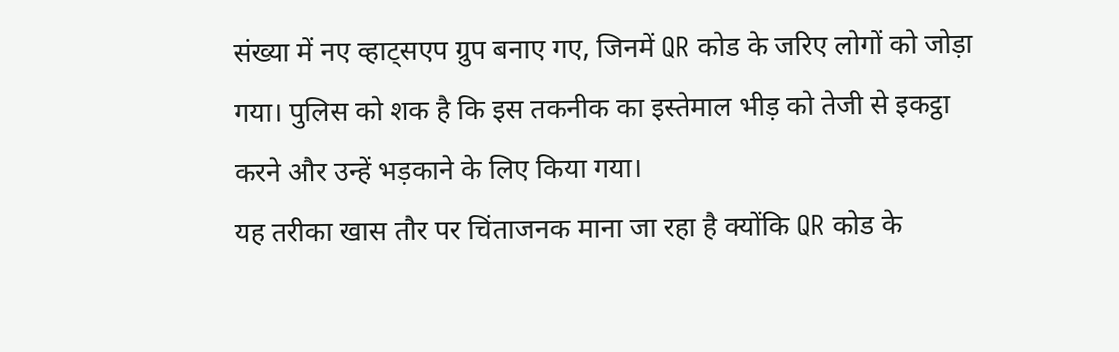संख्या में नए व्हाट्सएप ग्रुप बनाए गए, जिनमें QR कोड के जरिए लोगों को जोड़ा गया। पुलिस को शक है कि इस तकनीक का इस्तेमाल भीड़ को तेजी से इकट्ठा करने और उन्हें भड़काने के लिए किया गया।
यह तरीका खास तौर पर चिंताजनक माना जा रहा है क्योंकि QR कोड के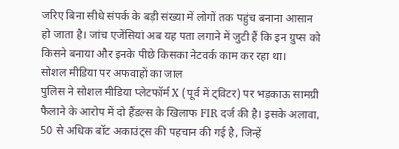जरिए बिना सीधे संपर्क के बड़ी संख्या में लोगों तक पहुंच बनाना आसान हो जाता है। जांच एजेंसियां अब यह पता लगाने में जुटी हैं कि इन ग्रुप्स को किसने बनाया और इनके पीछे किसका नेटवर्क काम कर रहा था।
सोशल मीडिया पर अफवाहों का जाल
पुलिस ने सोशल मीडिया प्लेटफॉर्म X (पूर्व में ट्विटर) पर भड़काऊ सामग्री फैलाने के आरोप में दो हैंडल्स के खिलाफ FIR दर्ज की है। इसके अलावा, 50 से अधिक बॉट अकाउंट्स की पहचान की गई है, जिन्हें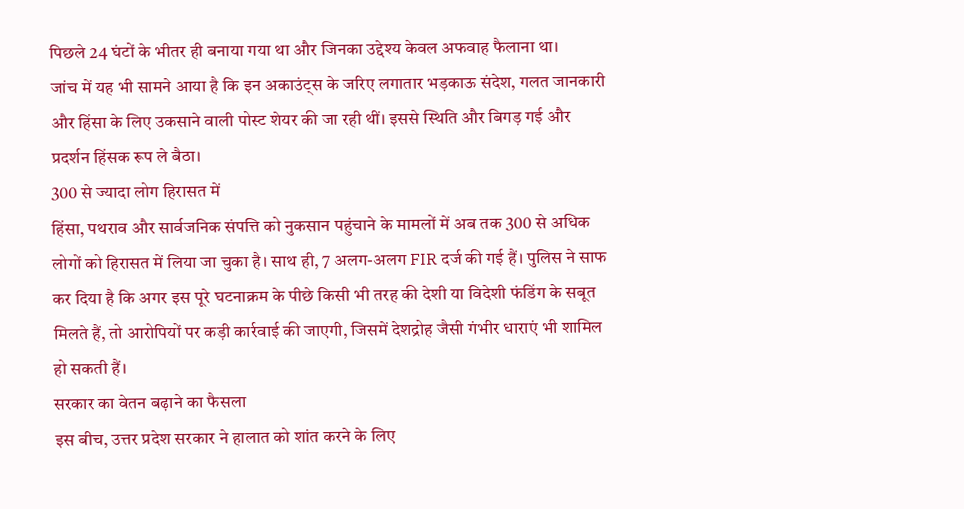पिछले 24 घंटों के भीतर ही बनाया गया था और जिनका उद्देश्य केवल अफवाह फैलाना था।
जांच में यह भी सामने आया है कि इन अकाउंट्स के जरिए लगातार भड़काऊ संदेश, गलत जानकारी और हिंसा के लिए उकसाने वाली पोस्ट शेयर की जा रही थीं। इससे स्थिति और बिगड़ गई और प्रदर्शन हिंसक रूप ले बैठा।
300 से ज्यादा लोग हिरासत में
हिंसा, पथराव और सार्वजनिक संपत्ति को नुकसान पहुंचाने के मामलों में अब तक 300 से अधिक लोगों को हिरासत में लिया जा चुका है। साथ ही, 7 अलग-अलग FIR दर्ज की गई हैं। पुलिस ने साफ कर दिया है कि अगर इस पूरे घटनाक्रम के पीछे किसी भी तरह की देशी या विदेशी फंडिंग के सबूत मिलते हैं, तो आरोपियों पर कड़ी कार्रवाई की जाएगी, जिसमें देशद्रोह जैसी गंभीर धाराएं भी शामिल हो सकती हैं।
सरकार का वेतन बढ़ाने का फैसला
इस बीच, उत्तर प्रदेश सरकार ने हालात को शांत करने के लिए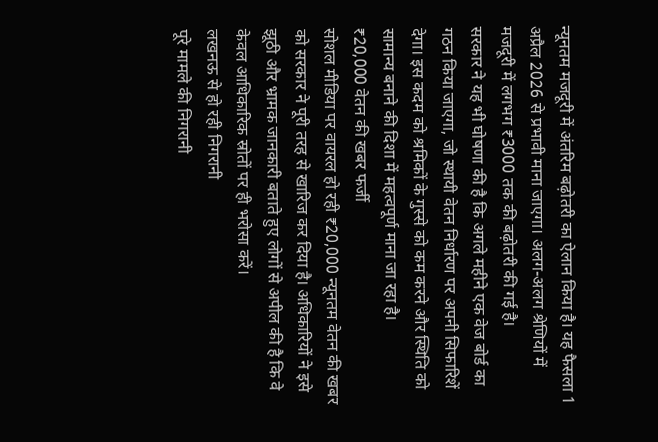न्यूनतम मजदूरी में अंतरिम बढ़ोतरी का ऐलान किया है। यह फैसला 1 अप्रैल 2026 से प्रभावी माना जाएगा। अलग-अलग श्रेणियों में मजदूरी में लगभग ₹3000 तक की बढ़ोतरी की गई है।
सरकार ने यह भी घोषणा की है कि अगले महीने एक वेज बोर्ड का गठन किया जाएगा, जो स्थायी वेतन निर्धारण पर अपनी सिफारिशें देगा। इस कदम को श्रमिकों के गुस्से को कम करने और स्थिति को सामान्य बनाने की दिशा में महत्वपूर्ण माना जा रहा है।
₹20,000 वेतन की खबर फर्जी
सोशल मीडिया पर वायरल हो रही ₹20,000 न्यूनतम वेतन की खबर को सरकार ने पूरी तरह से खारिज कर दिया है। अधिकारियों ने इसे झूठी और भ्रामक जानकारी बताते हुए लोगों से अपील की है कि वे केवल आधिकारिक स्रोतों पर ही भरोसा करें।
लखनऊ से हो रही निगरानी
पूरे मामले की निगरानी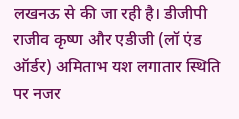लखनऊ से की जा रही है। डीजीपी राजीव कृष्ण और एडीजी (लॉ एंड ऑर्डर) अमिताभ यश लगातार स्थिति पर नजर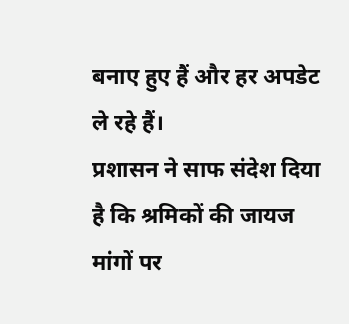बनाए हुए हैं और हर अपडेट ले रहे हैं।
प्रशासन ने साफ संदेश दिया है कि श्रमिकों की जायज मांगों पर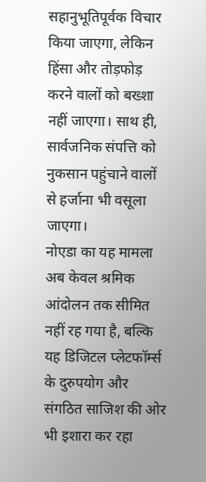सहानुभूतिपूर्वक विचार किया जाएगा, लेकिन हिंसा और तोड़फोड़ करने वालों को बख्शा नहीं जाएगा। साथ ही, सार्वजनिक संपत्ति को नुकसान पहुंचाने वालों से हर्जाना भी वसूला जाएगा।
नोएडा का यह मामला अब केवल श्रमिक आंदोलन तक सीमित नहीं रह गया है, बल्कि यह डिजिटल प्लेटफॉर्म्स के दुरुपयोग और संगठित साजिश की ओर भी इशारा कर रहा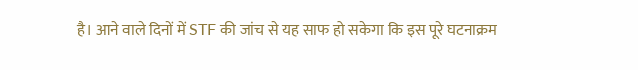है। आने वाले दिनों में STF की जांच से यह साफ हो सकेगा कि इस पूरे घटनाक्रम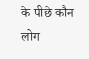के पीछे कौन लोग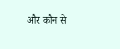और कौन से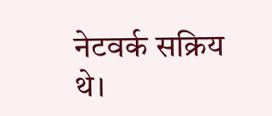नेटवर्क सक्रिय थे।